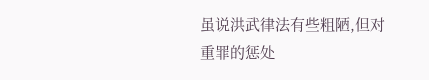虽说洪武律法有些粗陋,但对重罪的惩处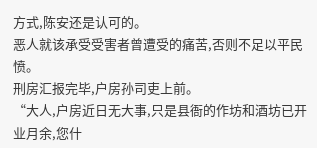方式,陈安还是认可的。
恶人就该承受受害者曾遭受的痛苦,否则不足以平民愤。
刑房汇报完毕,户房孙司吏上前。
“大人,户房近日无大事,只是县衙的作坊和酒坊已开业月余,您什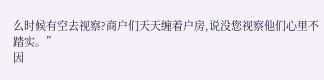么时候有空去视察?商户们天天缠着户房,说没您视察他们心里不踏实。”
因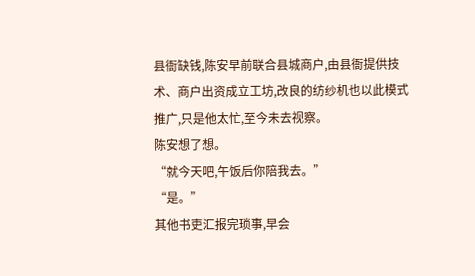县衙缺钱,陈安早前联合县城商户,由县衙提供技术、商户出资成立工坊,改良的纺纱机也以此模式推广,只是他太忙,至今未去视察。
陈安想了想。
“就今天吧,午饭后你陪我去。”
“是。”
其他书吏汇报完琐事,早会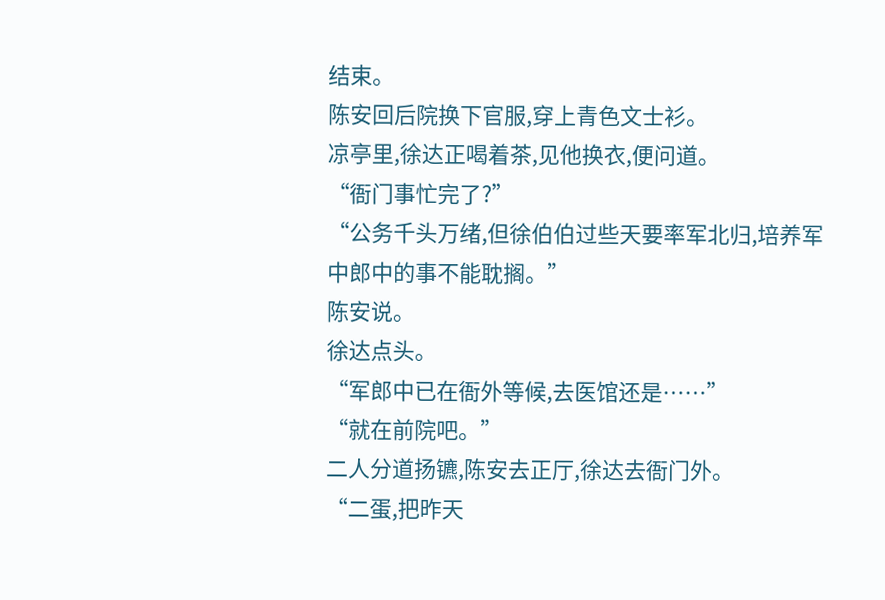结束。
陈安回后院换下官服,穿上青色文士衫。
凉亭里,徐达正喝着茶,见他换衣,便问道。
“衙门事忙完了?”
“公务千头万绪,但徐伯伯过些天要率军北归,培养军中郎中的事不能耽搁。”
陈安说。
徐达点头。
“军郎中已在衙外等候,去医馆还是……”
“就在前院吧。”
二人分道扬镳,陈安去正厅,徐达去衙门外。
“二蛋,把昨天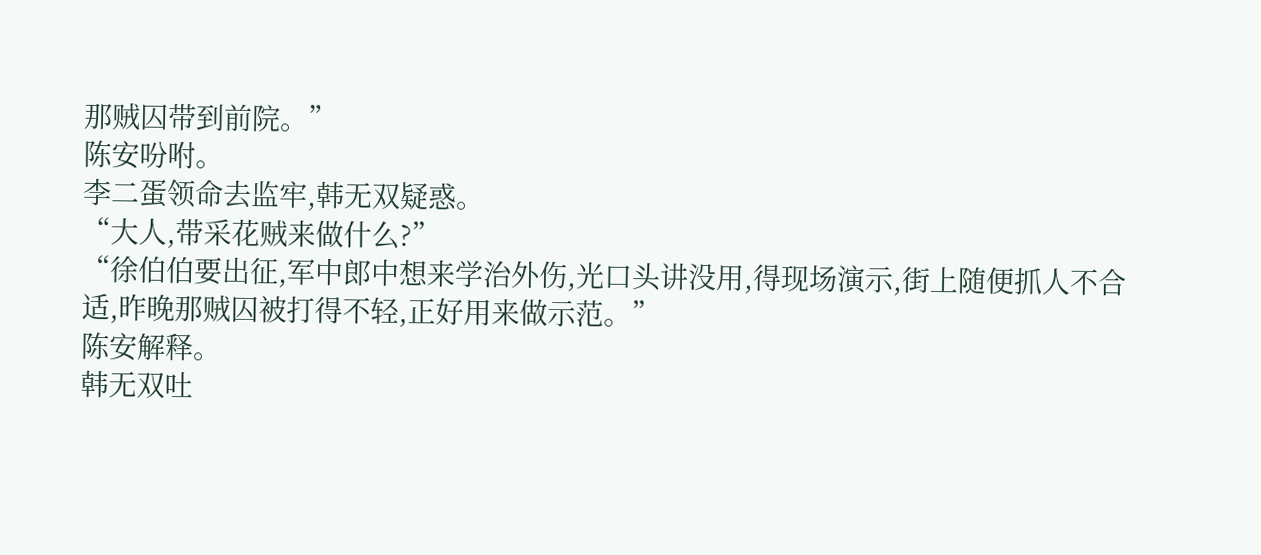那贼囚带到前院。”
陈安吩咐。
李二蛋领命去监牢,韩无双疑惑。
“大人,带采花贼来做什么?”
“徐伯伯要出征,军中郎中想来学治外伤,光口头讲没用,得现场演示,街上随便抓人不合适,昨晚那贼囚被打得不轻,正好用来做示范。”
陈安解释。
韩无双吐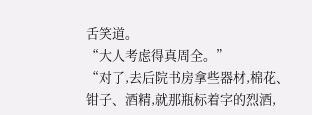舌笑道。
“大人考虑得真周全。”
“对了,去后院书房拿些器材,棉花、钳子、酒精,就那瓶标着字的烈酒,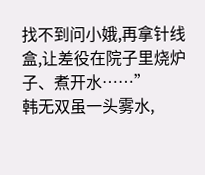找不到问小娥,再拿针线盒,让差役在院子里烧炉子、煮开水……”
韩无双虽一头雾水,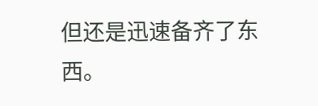但还是迅速备齐了东西。